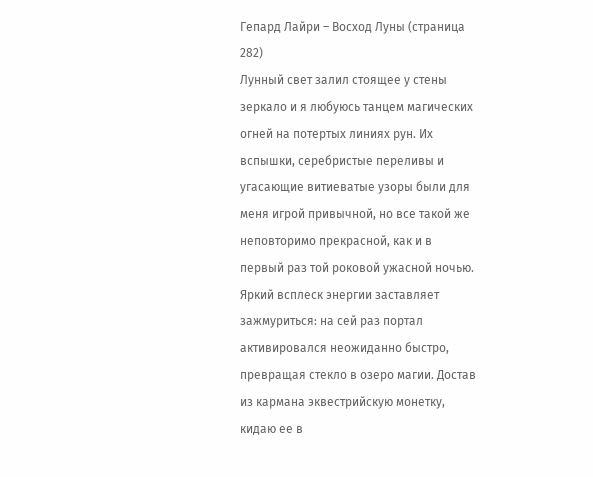Гепард Лайри – Восход Луны (страница 282)
Лунный свет залил стоящее у стены зеркало и я любуюсь танцем магических огней на потертых линиях рун. Их вспышки, серебристые переливы и угасающие витиеватые узоры были для меня игрой привычной, но все такой же неповторимо прекрасной, как и в первый раз той роковой ужасной ночью.
Яркий всплеск энергии заставляет зажмуриться: на сей раз портал активировался неожиданно быстро, превращая стекло в озеро магии. Достав из кармана эквестрийскую монетку, кидаю ее в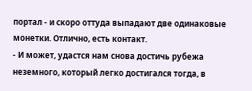портал - и скоро оттуда выпадают две одинаковые монетки. Отлично, есть контакт.
- И может, удастся нам снова достичь рубежа неземного, который легко достигался тогда, в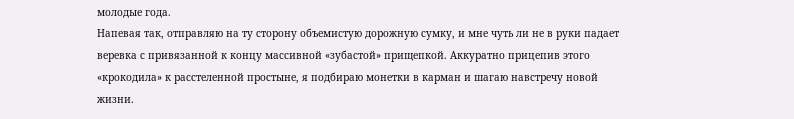молодые года.
Напевая так, отправляю на ту сторону объемистую дорожную сумку, и мне чуть ли не в руки падает веревка с привязанной к концу массивной «зубастой» прищепкой. Аккуратно прицепив этого «крокодила» к расстеленной простыне, я подбираю монетки в карман и шагаю навстречу новой жизни.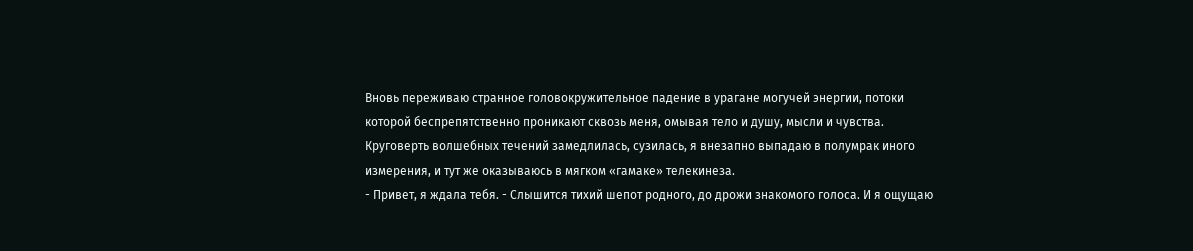Вновь переживаю странное головокружительное падение в урагане могучей энергии, потоки которой беспрепятственно проникают сквозь меня, омывая тело и душу, мысли и чувства.
Круговерть волшебных течений замедлилась, сузилась, я внезапно выпадаю в полумрак иного измерения, и тут же оказываюсь в мягком «гамаке» телекинеза.
- Привет, я ждала тебя. - Слышится тихий шепот родного, до дрожи знакомого голоса. И я ощущаю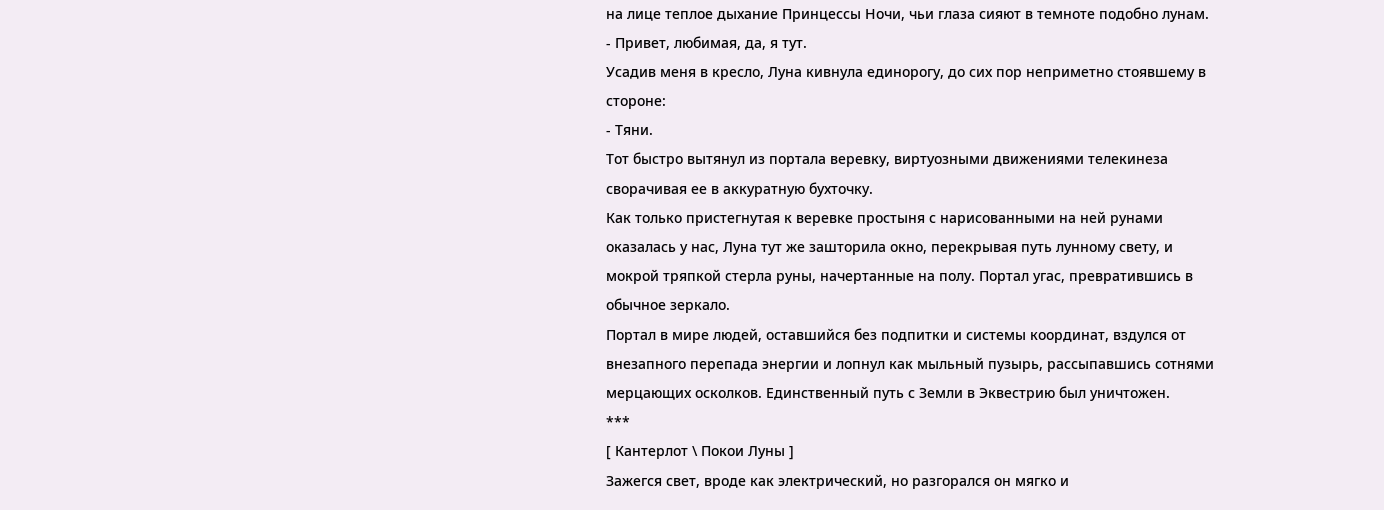на лице теплое дыхание Принцессы Ночи, чьи глаза сияют в темноте подобно лунам.
- Привет, любимая, да, я тут.
Усадив меня в кресло, Луна кивнула единорогу, до сих пор неприметно стоявшему в стороне:
- Тяни.
Тот быстро вытянул из портала веревку, виртуозными движениями телекинеза сворачивая ее в аккуратную бухточку.
Как только пристегнутая к веревке простыня с нарисованными на ней рунами оказалась у нас, Луна тут же зашторила окно, перекрывая путь лунному свету, и мокрой тряпкой стерла руны, начертанные на полу. Портал угас, превратившись в обычное зеркало.
Портал в мире людей, оставшийся без подпитки и системы координат, вздулся от внезапного перепада энергии и лопнул как мыльный пузырь, рассыпавшись сотнями мерцающих осколков. Единственный путь с Земли в Эквестрию был уничтожен.
***
[ Кантерлот \ Покои Луны ]
Зажегся свет, вроде как электрический, но разгорался он мягко и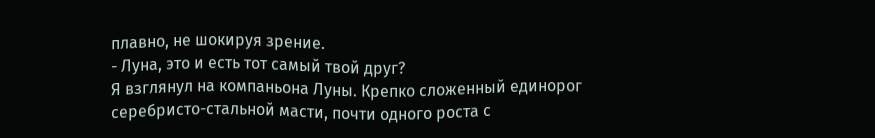плавно, не шокируя зрение.
- Луна, это и есть тот самый твой друг?
Я взглянул на компаньона Луны. Крепко сложенный единорог серебристо-стальной масти, почти одного роста с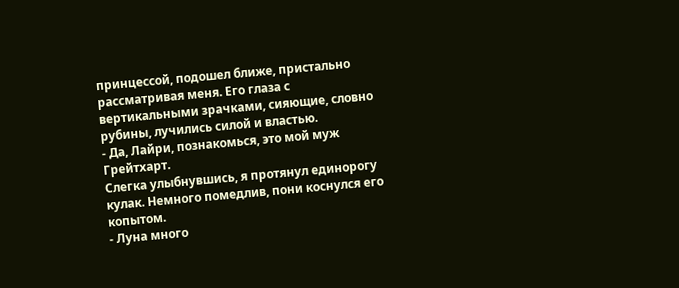принцессой, подошел ближе, пристально рассматривая меня. Его глаза с вертикальными зрачками, сияющие, словно рубины, лучились силой и властью.
- Да, Лайри, познакомься, это мой муж Грейтхарт.
Слегка улыбнувшись, я протянул единорогу кулак. Немного помедлив, пони коснулся его копытом.
- Луна много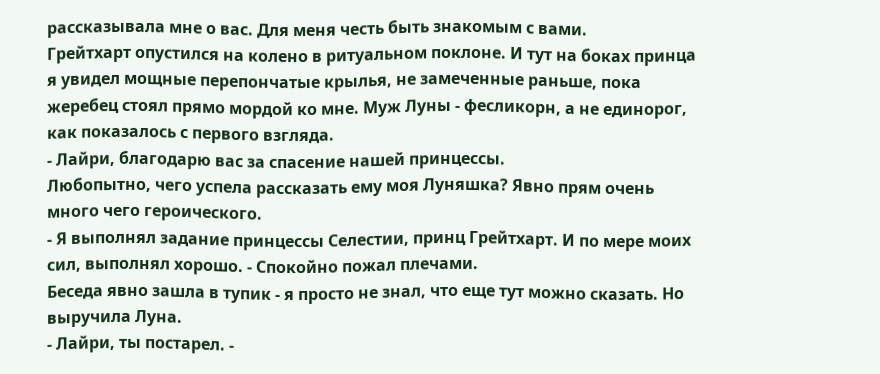рассказывала мне о вас. Для меня честь быть знакомым с вами.
Грейтхарт опустился на колено в ритуальном поклоне. И тут на боках принца я увидел мощные перепончатые крылья, не замеченные раньше, пока жеребец стоял прямо мордой ко мне. Муж Луны - фесликорн, а не единорог, как показалось с первого взгляда.
- Лайри, благодарю вас за спасение нашей принцессы.
Любопытно, чего успела рассказать ему моя Луняшка? Явно прям очень много чего героического.
- Я выполнял задание принцессы Селестии, принц Грейтхарт. И по мере моих сил, выполнял хорошо. - Спокойно пожал плечами.
Беседа явно зашла в тупик - я просто не знал, что еще тут можно сказать. Но выручила Луна.
- Лайри, ты постарел. -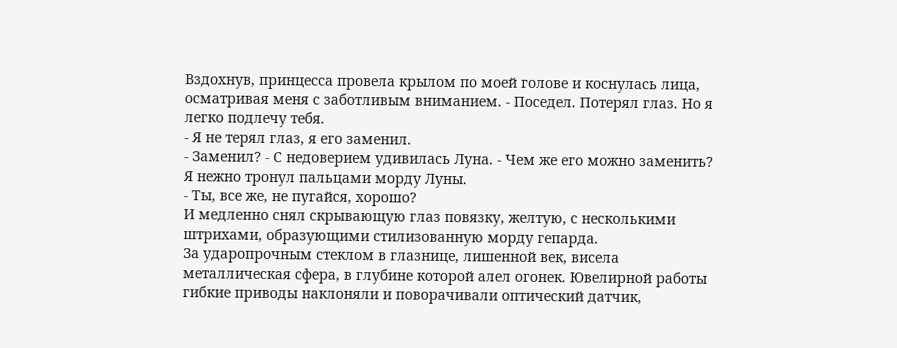Вздохнув, принцесса провела крылом по моей голове и коснулась лица, осматривая меня с заботливым вниманием. - Поседел. Потерял глаз. Но я легко подлечу тебя.
- Я не терял глаз, я его заменил.
- Заменил? - С недоверием удивилась Луна. - Чем же его можно заменить?
Я нежно тронул пальцами морду Луны.
- Ты, все же, не пугайся, хорошо?
И медленно снял скрывающую глаз повязку, желтую, с несколькими штрихами, образующими стилизованную морду гепарда.
За ударопрочным стеклом в глазнице, лишенной век, висела металлическая сфера, в глубине которой алел огонек. Ювелирной работы гибкие приводы наклоняли и поворачивали оптический датчик,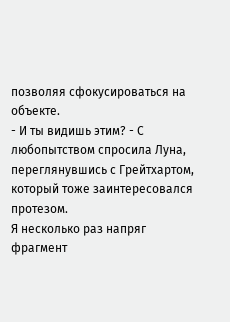позволяя сфокусироваться на объекте.
- И ты видишь этим? - С любопытством спросила Луна, переглянувшись с Грейтхартом, который тоже заинтересовался протезом.
Я несколько раз напряг фрагмент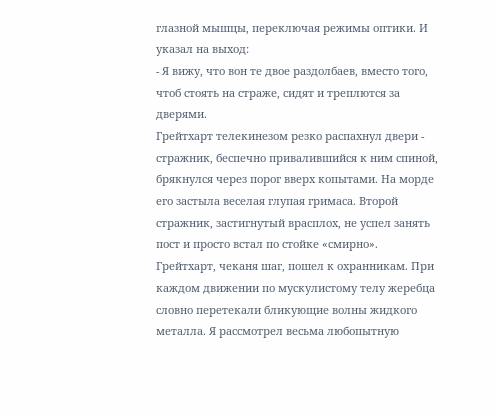глазной мышцы, переключая режимы оптики. И указал на выход:
- Я вижу, что вон те двое раздолбаев, вместо того, чтоб стоять на страже, сидят и треплются за дверями.
Грейтхарт телекинезом резко распахнул двери - стражник, беспечно привалившийся к ним спиной, брякнулся через порог вверх копытами. На морде его застыла веселая глупая гримаса. Второй стражник, застигнутый врасплох, не успел занять пост и просто встал по стойке «смирно».
Грейтхарт, чеканя шаг, пошел к охранникам. При каждом движении по мускулистому телу жеребца словно перетекали бликующие волны жидкого металла. Я рассмотрел весьма любопытную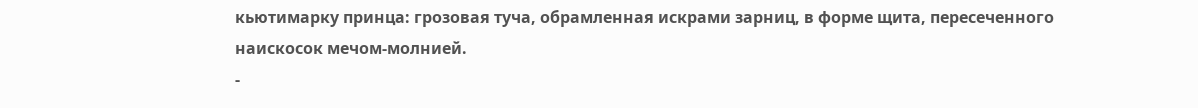кьютимарку принца: грозовая туча, обрамленная искрами зарниц, в форме щита, пересеченного наискосок мечом-молнией.
-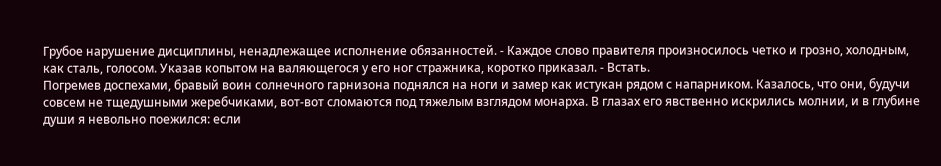Грубое нарушение дисциплины, ненадлежащее исполнение обязанностей. - Каждое слово правителя произносилось четко и грозно, холодным, как сталь, голосом. Указав копытом на валяющегося у его ног стражника, коротко приказал. - Встать.
Погремев доспехами, бравый воин солнечного гарнизона поднялся на ноги и замер как истукан рядом с напарником. Казалось, что они, будучи совсем не тщедушными жеребчиками, вот-вот сломаются под тяжелым взглядом монарха. В глазах его явственно искрились молнии, и в глубине души я невольно поежился: если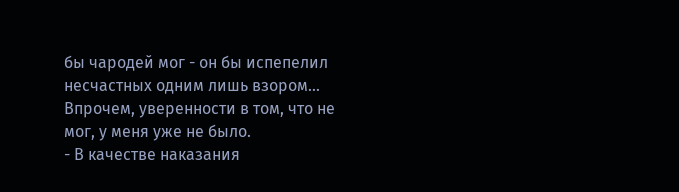бы чародей мог - он бы испепелил несчастных одним лишь взором... Впрочем, уверенности в том, что не мог, у меня уже не было.
- В качестве наказания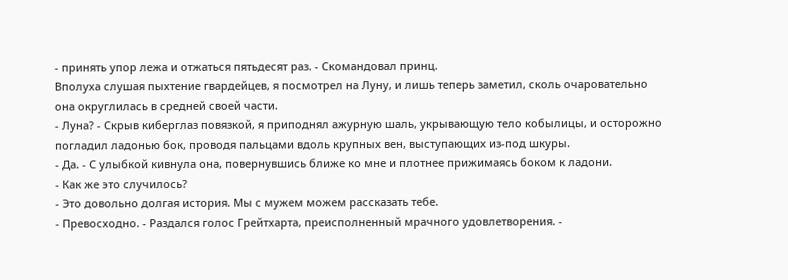- принять упор лежа и отжаться пятьдесят раз. - Скомандовал принц.
Вполуха слушая пыхтение гвардейцев, я посмотрел на Луну, и лишь теперь заметил, сколь очаровательно она округлилась в средней своей части.
- Луна? - Скрыв киберглаз повязкой, я приподнял ажурную шаль, укрывающую тело кобылицы, и осторожно погладил ладонью бок, проводя пальцами вдоль крупных вен, выступающих из-под шкуры.
- Да. - С улыбкой кивнула она, повернувшись ближе ко мне и плотнее прижимаясь боком к ладони.
- Как же это случилось?
- Это довольно долгая история. Мы с мужем можем рассказать тебе.
- Превосходно. - Раздался голос Грейтхарта, преисполненный мрачного удовлетворения. -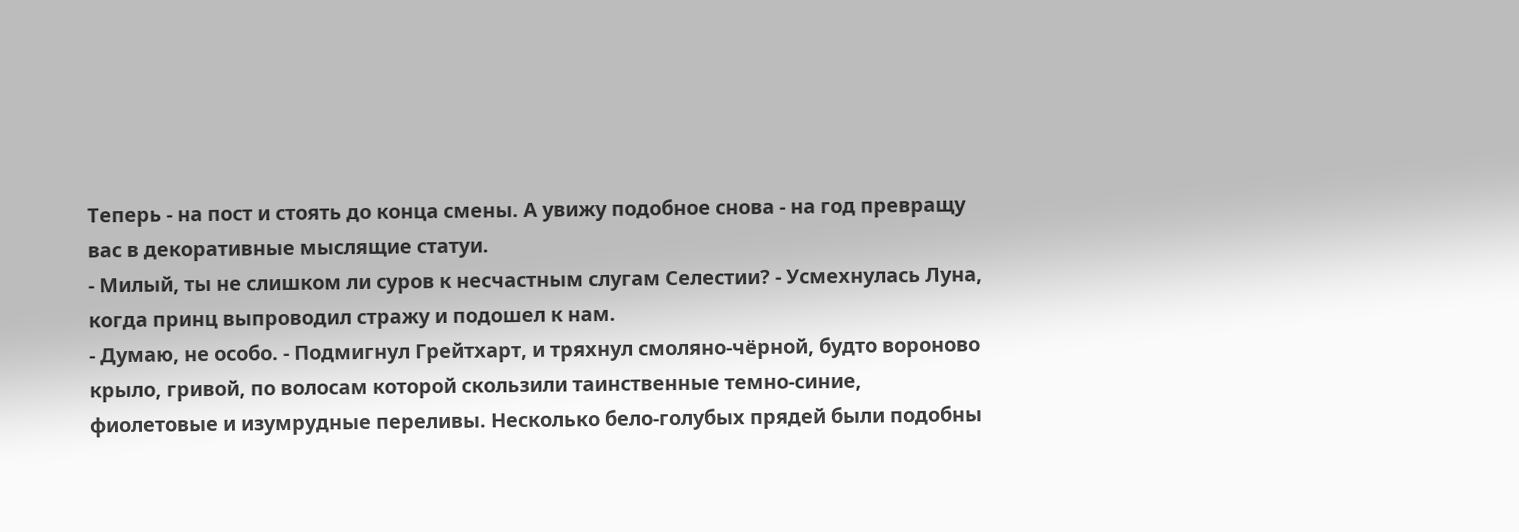Теперь - на пост и стоять до конца смены. А увижу подобное снова - на год превращу вас в декоративные мыслящие статуи.
- Милый, ты не слишком ли суров к несчастным слугам Селестии? - Усмехнулась Луна, когда принц выпроводил стражу и подошел к нам.
- Думаю, не особо. - Подмигнул Грейтхарт, и тряхнул смоляно-чёрной, будто вороново крыло, гривой, по волосам которой скользили таинственные темно-синие, фиолетовые и изумрудные переливы. Несколько бело-голубых прядей были подобны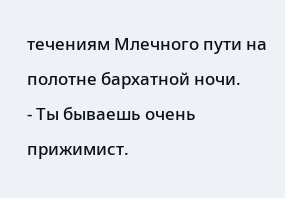течениям Млечного пути на полотне бархатной ночи.
- Ты бываешь очень прижимист.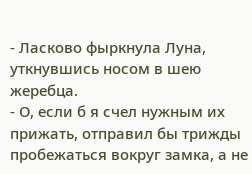- Ласково фыркнула Луна, уткнувшись носом в шею жеребца.
- О, если б я счел нужным их прижать, отправил бы трижды пробежаться вокруг замка, а не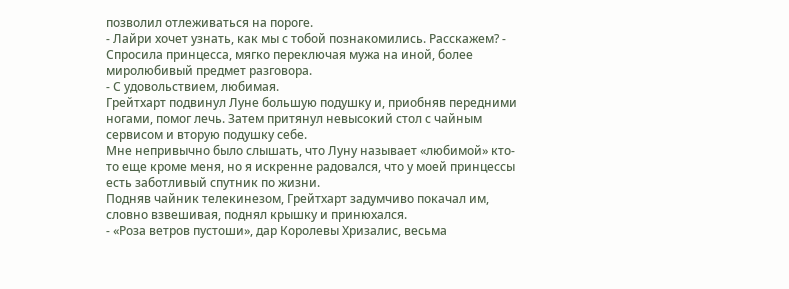позволил отлеживаться на пороге.
- Лайри хочет узнать, как мы с тобой познакомились. Расскажем? - Спросила принцесса, мягко переключая мужа на иной, более миролюбивый предмет разговора.
- С удовольствием, любимая.
Грейтхарт подвинул Луне большую подушку и, приобняв передними ногами, помог лечь. Затем притянул невысокий стол с чайным сервисом и вторую подушку себе.
Мне непривычно было слышать, что Луну называет «любимой» кто-то еще кроме меня, но я искренне радовался, что у моей принцессы есть заботливый спутник по жизни.
Подняв чайник телекинезом, Грейтхарт задумчиво покачал им, словно взвешивая, поднял крышку и принюхался.
- «Роза ветров пустоши», дар Королевы Хризалис, весьма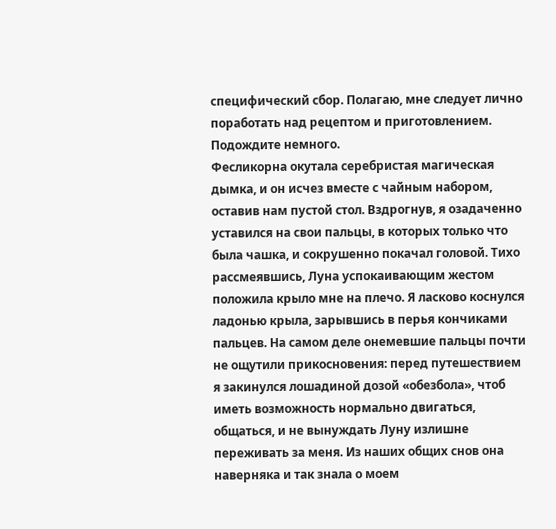специфический сбор. Полагаю, мне следует лично поработать над рецептом и приготовлением. Подождите немного.
Фесликорна окутала серебристая магическая дымка, и он исчез вместе с чайным набором, оставив нам пустой стол. Вздрогнув, я озадаченно уставился на свои пальцы, в которых только что была чашка, и сокрушенно покачал головой. Тихо рассмеявшись, Луна успокаивающим жестом положила крыло мне на плечо. Я ласково коснулся ладонью крыла, зарывшись в перья кончиками пальцев. На самом деле онемевшие пальцы почти не ощутили прикосновения: перед путешествием я закинулся лошадиной дозой «обезбола», чтоб иметь возможность нормально двигаться, общаться, и не вынуждать Луну излишне переживать за меня. Из наших общих снов она наверняка и так знала о моем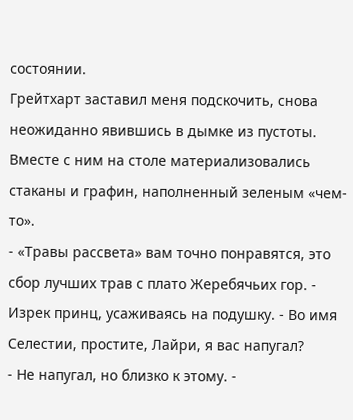состоянии.
Грейтхарт заставил меня подскочить, снова неожиданно явившись в дымке из пустоты. Вместе с ним на столе материализовались стаканы и графин, наполненный зеленым «чем-то».
- «Травы рассвета» вам точно понравятся, это сбор лучших трав с плато Жеребячьих гор. - Изрек принц, усаживаясь на подушку. - Во имя Селестии, простите, Лайри, я вас напугал?
- Не напугал, но близко к этому. -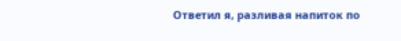Ответил я, разливая напиток по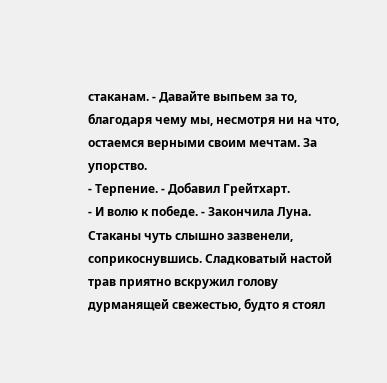стаканам. - Давайте выпьем за то, благодаря чему мы, несмотря ни на что, остаемся верными своим мечтам. За упорство.
- Терпение. - Добавил Грейтхарт.
- И волю к победе. - Закончила Луна.
Стаканы чуть слышно зазвенели, соприкоснувшись. Сладковатый настой трав приятно вскружил голову дурманящей свежестью, будто я стоял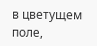в цветущем поле,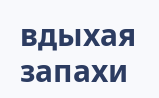вдыхая запахи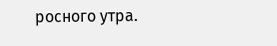росного утра.